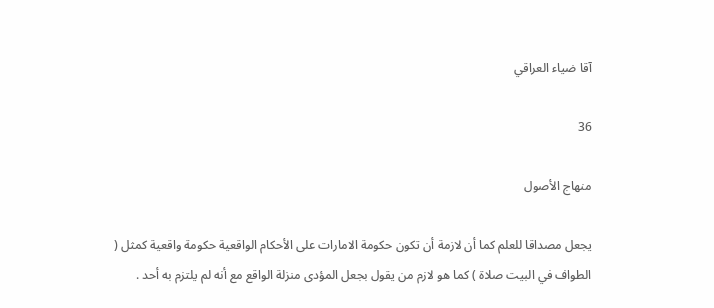آقا ضياء العراقي

36

منهاج الأصول

يجعل مصداقا للعلم كما أن لازمة أن تكون حكومة الامارات على الأحكام الواقعية حكومة واقعية كمثل ( الطواف في البيت صلاة ) كما هو لازم من يقول بجعل المؤدى منزلة الواقع مع أنه لم يلتزم به أحد .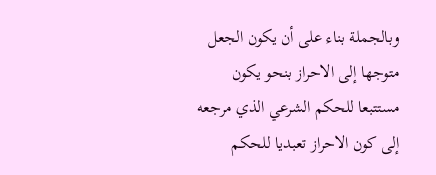وبالجملة بناء على أن يكون الجعل متوجها إلى الاحراز بنحو يكون مستتبعا للحكم الشرعي الذي مرجعه إلى كون الاحراز تعبديا للحكم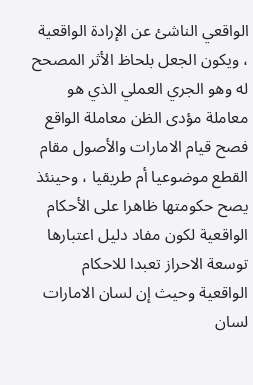الواقعي الناشئ عن الإرادة الواقعية ، ويكون الجعل بلحاظ الأثر المصحح له وهو الجري العملي الذي هو معاملة مؤدى الظن معاملة الواقع فصح قيام الامارات والأصول مقام القطع موضوعيا أم طريقيا ، وحينئذ يصح حكومتها ظاهرا على الأحكام الواقعية لكون مفاد دليل اعتبارها توسعة الاحراز تعبدا للاحكام الواقعية وحيث إن لسان الامارات لسان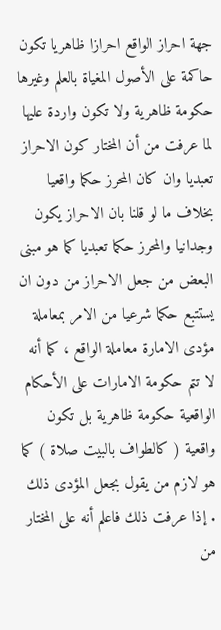جهة احراز الواقع احرازا ظاهريا تكون حاكمة على الأصول المغياة بالعلم وغيرها حكومة ظاهرية ولا تكون واردة عليها لما عرفت من أن المختار كون الاحراز تعبديا وان كان المحرز حكما واقعيا بخلاف ما لو قلنا بان الاحراز يكون وجدانيا والمحرز حكما تعبديا كما هو مبنى البعض من جعل الاحراز من دون ان يستتبع حكما شرعيا من الامر بمعاملة مؤدى الامارة معاملة الواقع ، كما أنه لا تتم حكومة الامارات على الأحكام الواقعية حكومة ظاهرية بل تكون واقعية ( كالطواف بالبيت صلاة ) كما هو لازم من يقول بجعل المؤدى ذلك . إذا عرفت ذلك فاعلم أنه على المختار من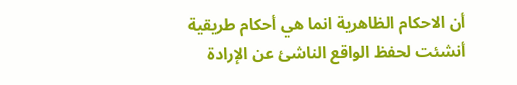أن الاحكام الظاهرية انما هي أحكام طريقية أنشئت لحفظ الواقع الناشئ عن الإرادة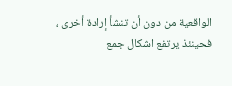الواقعية من دون أن تنشأ إرادة أخرى ، فحينئذ يرتفع اشكال جمع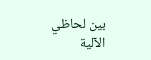بين لحاظي الآلية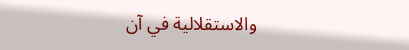والاستقلالية في آن